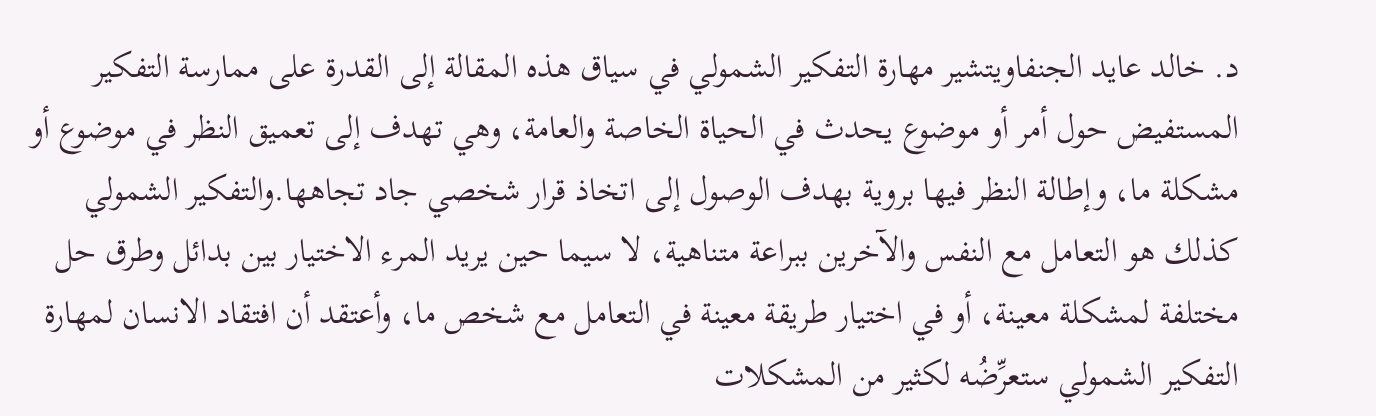د. خالد عايد الجنفاويتشير مهارة التفكير الشمولي في سياق هذه المقالة إلى القدرة على ممارسة التفكير المستفيض حول أمر أو موضوع يحدث في الحياة الخاصة والعامة، وهي تهدف إلى تعميق النظر في موضوع أو مشكلة ما، وإطالة النظر فيها بروية بهدف الوصول إلى اتخاذ قرار شخصي جاد تجاهها.والتفكير الشمولي كذلك هو التعامل مع النفس والآخرين ببراعة متناهية، لا سيما حين يريد المرء الاختيار بين بدائل وطرق حل مختلفة لمشكلة معينة، أو في اختيار طريقة معينة في التعامل مع شخص ما، وأعتقد أن افتقاد الانسان لمهارة التفكير الشمولي ستعرِّضُه لكثير من المشكلات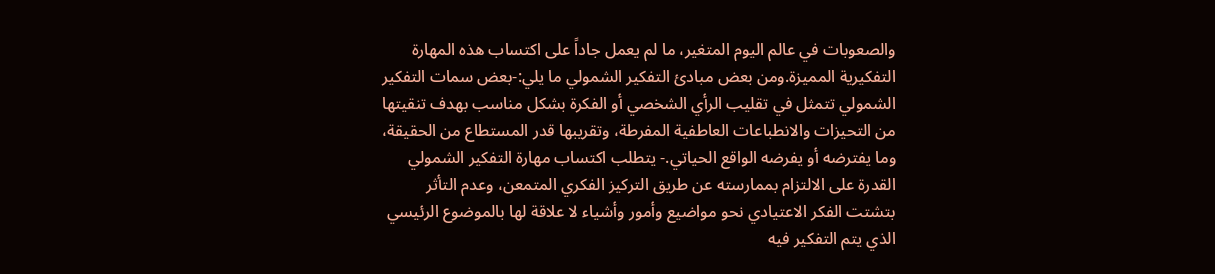والصعوبات في عالم اليوم المتغير، ما لم يعمل جاداً على اكتساب هذه المهارة التفكيرية المميزة.ومن بعض مبادئ التفكير الشمولي ما يلي:-بعض سمات التفكير الشمولي تتمثل في تقليب الرأي الشخصي أو الفكرة بشكل مناسب بهدف تنقيتها من التحيزات والانطباعات العاطفية المفرطة، وتقريبها قدر المستطاع من الحقيقة، وما يفترضه أو يفرضه الواقع الحياتي.- يتطلب اكتساب مهارة التفكير الشمولي القدرة على الالتزام بممارسته عن طريق التركيز الفكري المتمعن، وعدم التأثر بتشتت الفكر الاعتيادي نحو مواضيع وأمور وأشياء لا علاقة لها بالموضوع الرئيسي الذي يتم التفكير فيه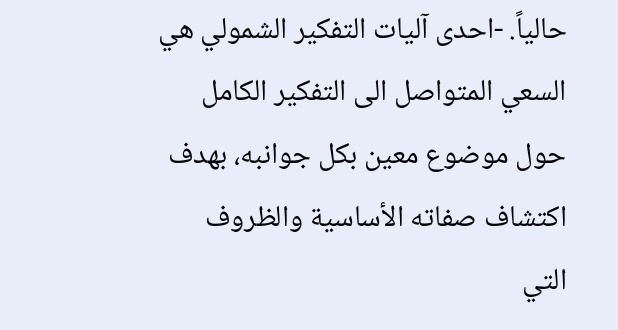حالياً. -احدى آليات التفكير الشمولي هي السعي المتواصل الى التفكير الكامل حول موضوع معين بكل جوانبه، بهدف اكتشاف صفاته الأساسية والظروف التي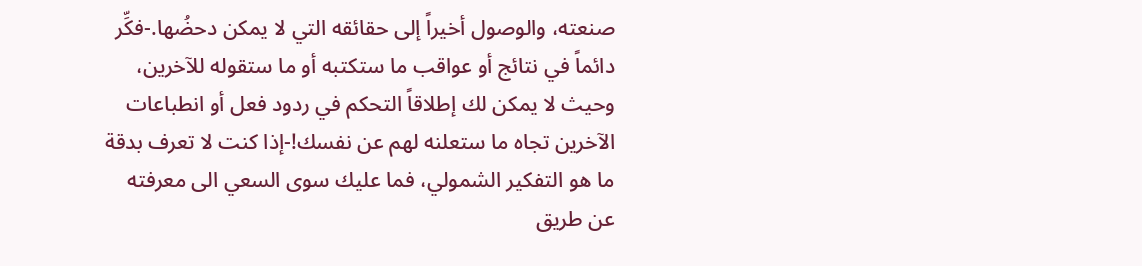صنعته، والوصول أخيراً إلى حقائقه التي لا يمكن دحضُها.-فكِّر دائماً في نتائج أو عواقب ما ستكتبه أو ما ستقوله للآخرين، وحيث لا يمكن لك إطلاقاً التحكم في ردود فعل أو انطباعات الآخرين تجاه ما ستعلنه لهم عن نفسك!-إذا كنت لا تعرف بدقة ما هو التفكير الشمولي، فما عليك سوى السعي الى معرفته عن طريق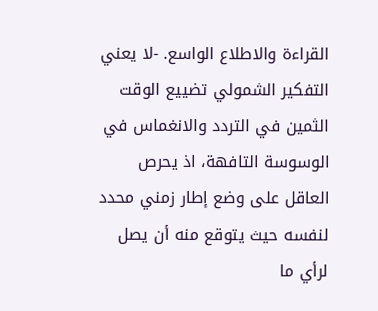القراءة والاطلاع الواسع. -لا يعني التفكير الشمولي تضييع الوقت الثمين في التردد والانغماس في الوسوسة التافهة، اذ يحرص العاقل على وضع إطار زمني محدد لنفسه حيث يتوقع منه أن يصل لرأي ما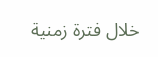خلال فترة زمنية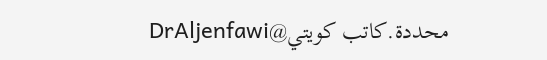محددة.كاتب كويتي@DrAljenfawi